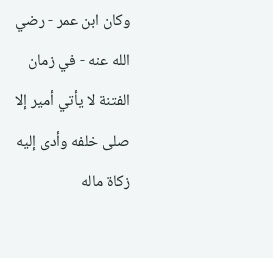وكان ابن عمر - رضي الله عنه - في زمان الفتنة لا يأتي أمير إلا صلى خلفه وأدى إليه زكاة ماله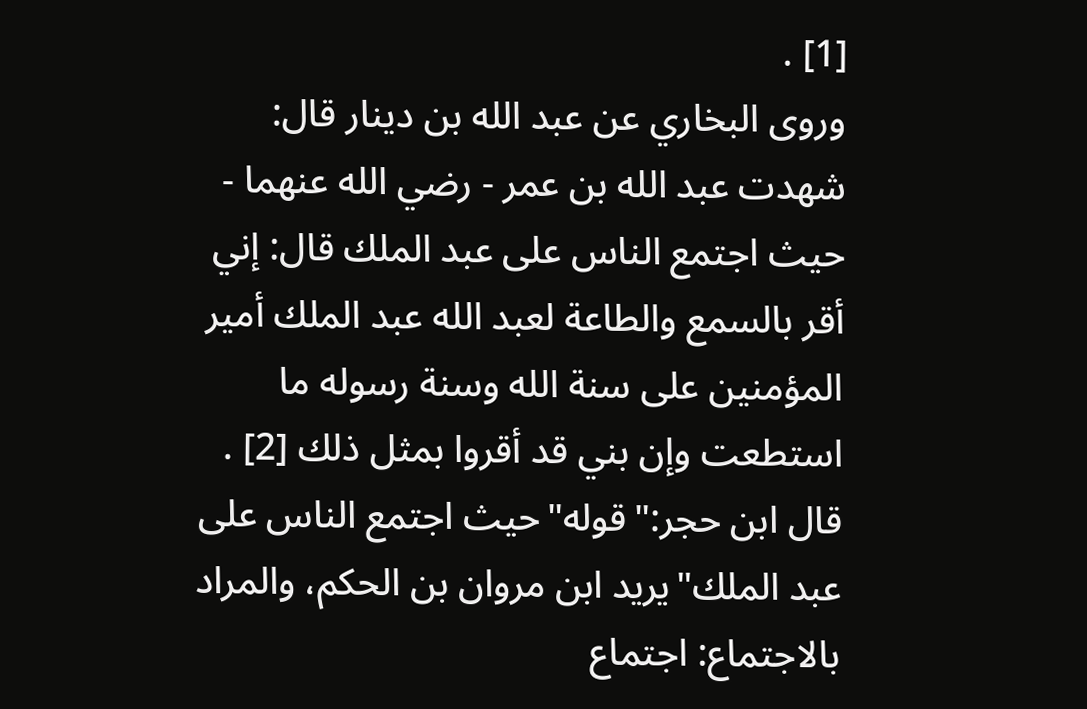[1] .
وروى البخاري عن عبد الله بن دينار قال: شهدت عبد الله بن عمر - رضي الله عنهما - حيث اجتمع الناس على عبد الملك قال: إني أقر بالسمع والطاعة لعبد الله عبد الملك أمير المؤمنين على سنة الله وسنة رسوله ما استطعت وإن بني قد أقروا بمثل ذلك [2] .
قال ابن حجر:"قوله"حيث اجتمع الناس على عبد الملك"يريد ابن مروان بن الحكم، والمراد بالاجتماع: اجتماع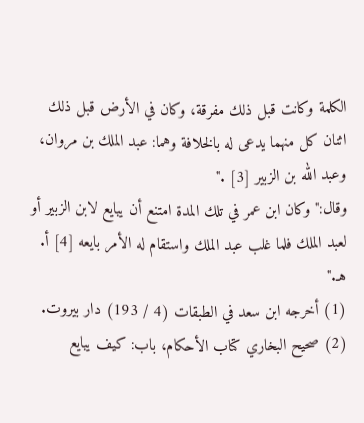الكلمة وكانت قبل ذلك مفرقة، وكان في الأرض قبل ذلك اثنان كل منهما يدعى له بالخلافة وهما: عبد الملك بن مروان، وعبد الله بن الزبير [3] ."
وقال:"وكان ابن عمر في تلك المدة امتنع أن يبايع لابن الزبير أو لعبد الملك فلما غلب عبد الملك واستقام له الأمر بايعه [4] أ. هـ."
(1) أخرجه ابن سعد في الطبقات (4 / 193) دار بيروت.
(2) صحيح البخاري كتاب الأحكام، باب: كيف يبايع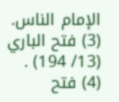الإمام الناس.
(3) فتح الباري (13/ 194) .
(4) فتح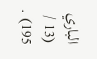الباري (13 / 195) .